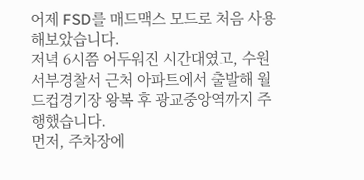어제 FSD를 매드맥스 모드로 처음 사용해보았습니다.
저녁 6시쯤 어두워진 시간대였고, 수원 서부경찰서 근처 아파트에서 출발해 월드컵경기장 왕복 후 광교중앙역까지 주행했습니다.
먼저, 주차장에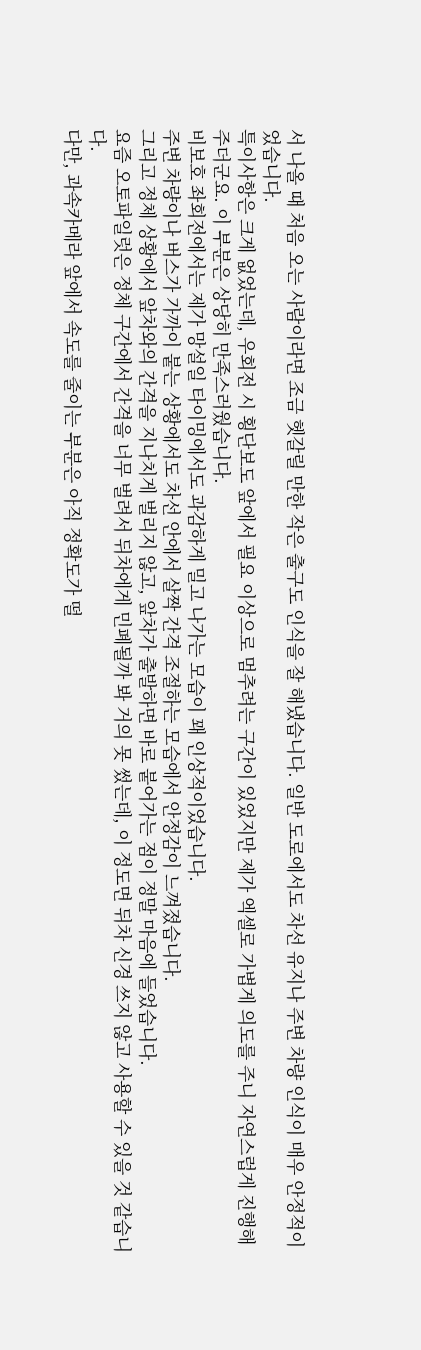서 나올 때 처음 오는 사람이라면 조금 헷갈릴 만한 작은 출구도 인식을 잘 해냈습니다. 일반 도로에서도 차선 유지나 주변 차량 인식이 매우 안정적이었습니다.
특이사항은 크게 없었는데, 우회전 시 횡단보도 앞에서 필요 이상으로 멈추려는 구간이 있었지만 제가 엑셀로 가볍게 의도를 주니 자연스럽게 진행해주더군요. 이 부분은 상당히 만족스러웠습니다.
비보호 좌회전에서는 제가 망설일 타이밍에서도 과감하게 밀고 나가는 모습이 꽤 인상적이었습니다.
주변 차량이나 버스가 가까이 붙는 상황에서도 차선 안에서 살짝 간격 조절하는 모습에서 안정감이 느껴졌습니다.
그리고 정체 상황에서 앞차와의 간격을 지나치게 벌리지 않고, 앞차가 출발하면 바로 붙어가는 점이 정말 마음에 들었습니다.
요즘 오토파일럿은 정체 구간에서 간격을 너무 벌려서 뒤차에게 민폐될까 봐 거의 못 썼는데, 이 정도면 뒤차 신경 쓰지 않고 사용할 수 있을 것 같습니다.
다만, 과속카메라 앞에서 속도를 줄이는 부분은 아직 정확도가 떨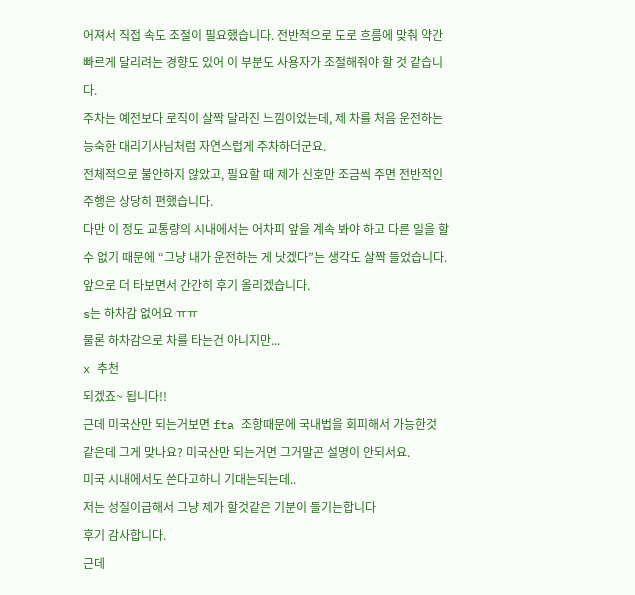어져서 직접 속도 조절이 필요했습니다. 전반적으로 도로 흐름에 맞춰 약간 빠르게 달리려는 경향도 있어 이 부분도 사용자가 조절해줘야 할 것 같습니다.
주차는 예전보다 로직이 살짝 달라진 느낌이었는데, 제 차를 처음 운전하는 능숙한 대리기사님처럼 자연스럽게 주차하더군요.
전체적으로 불안하지 않았고, 필요할 때 제가 신호만 조금씩 주면 전반적인 주행은 상당히 편했습니다.
다만 이 정도 교통량의 시내에서는 어차피 앞을 계속 봐야 하고 다른 일을 할 수 없기 때문에 “그냥 내가 운전하는 게 낫겠다”는 생각도 살짝 들었습니다.
앞으로 더 타보면서 간간히 후기 올리겠습니다.
s는 하차감 없어요 ㅠㅠ
물론 하차감으로 차를 타는건 아니지만...
x 추천
되겠죠~ 됩니다!!
근데 미국산만 되는거보면 fta 조항때문에 국내법을 회피해서 가능한것 같은데 그게 맞나요? 미국산만 되는거면 그거말곤 설명이 안되서요.
미국 시내에서도 쓴다고하니 기대는되는데..
저는 성질이급해서 그냥 제가 할것같은 기분이 들기는합니다
후기 감사합니다.
근데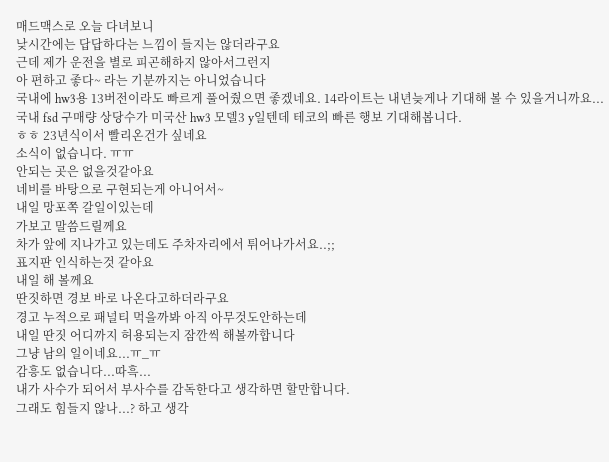매드맥스로 오늘 다녀보니
낮시간에는 답답하다는 느낌이 들지는 않더라구요
근데 제가 운전을 별로 피곤해하지 않아서그런지
아 편하고 좋다~ 라는 기분까지는 아니었습니다
국내에 hw3용 13버전이라도 빠르게 풀어줬으면 좋겠네요. 14라이트는 내년늦게나 기대해 볼 수 있을거니까요... 국내 fsd 구매량 상당수가 미국산 hw3 모델3 y일텐데 테코의 빠른 행보 기대해봅니다.
ㅎㅎ 23년식이서 빨리온건가 싶네요
소식이 없습니다. ㅠㅠ
안되는 곳은 없을것같아요
네비를 바탕으로 구현되는게 아니어서~
내일 망포쪽 갈일이있는데
가보고 말씀드릴께요
차가 앞에 지나가고 있는데도 주차자리에서 튀어나가서요..;;
표지판 인식하는것 같아요
내일 해 볼께요
딴짓하면 경보 바로 나온다고하더라구요
경고 누적으로 패널티 먹을까봐 아직 아무것도안하는데
내일 딴짓 어디까지 허용되는지 잠깐씩 해볼까합니다
그냥 남의 일이네요...ㅠ_ㅠ
감흥도 없습니다...따흑...
내가 사수가 되어서 부사수를 감독한다고 생각하면 할만합니다.
그래도 힘들지 않나...? 하고 생각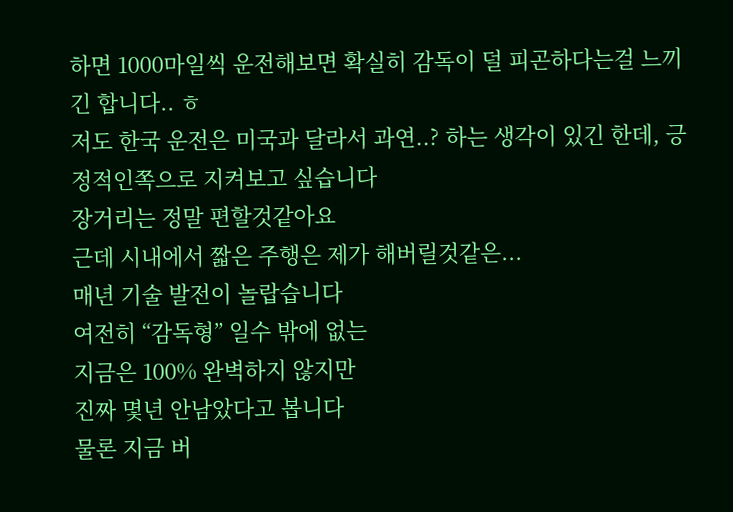하면 1000마일씩 운전해보면 확실히 감독이 덜 피곤하다는걸 느끼긴 합니다.. ㅎ
저도 한국 운전은 미국과 달라서 과연..? 하는 생각이 있긴 한데, 긍정적인쪽으로 지켜보고 싶습니다
장거리는 정말 편할것같아요
근데 시내에서 짧은 주행은 제가 해버릴것같은...
매년 기술 발전이 놀랍습니다
여전히 “감독형” 일수 밖에 없는
지금은 100% 완벽하지 않지만
진짜 몇년 안남았다고 봅니다
물론 지금 버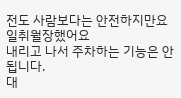전도 사람보다는 안전하지만요
일취월장했어요
내리고 나서 주차하는 기능은 안됩니다.
대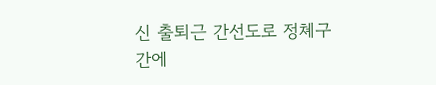신 출퇴근 간선도로 정쳬구간에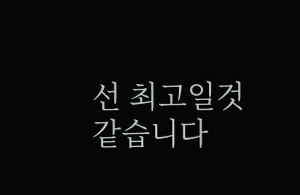선 최고일것같습니다